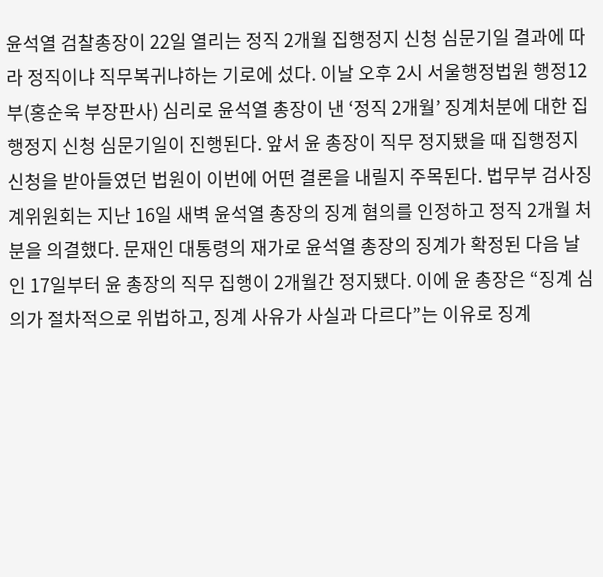윤석열 검찰총장이 22일 열리는 정직 2개월 집행정지 신청 심문기일 결과에 따라 정직이냐 직무복귀냐하는 기로에 섰다. 이날 오후 2시 서울행정법원 행정12부(홍순욱 부장판사) 심리로 윤석열 총장이 낸 ‘정직 2개월’ 징계처분에 대한 집행정지 신청 심문기일이 진행된다. 앞서 윤 총장이 직무 정지됐을 때 집행정지 신청을 받아들였던 법원이 이번에 어떤 결론을 내릴지 주목된다. 법무부 검사징계위원회는 지난 16일 새벽 윤석열 총장의 징계 혐의를 인정하고 정직 2개월 처분을 의결했다. 문재인 대통령의 재가로 윤석열 총장의 징계가 확정된 다음 날인 17일부터 윤 총장의 직무 집행이 2개월간 정지됐다. 이에 윤 총장은 “징계 심의가 절차적으로 위법하고, 징계 사유가 사실과 다르다”는 이유로 징계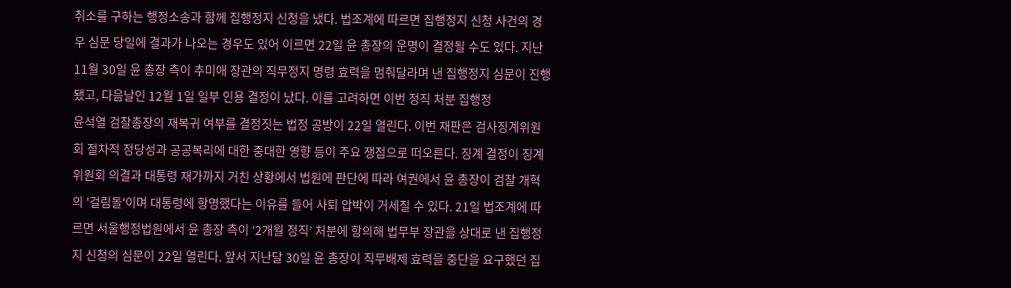취소를 구하는 행정소송과 함께 집행정지 신청을 냈다. 법조계에 따르면 집행정지 신청 사건의 경우 심문 당일에 결과가 나오는 경우도 있어 이르면 22일 윤 총장의 운명이 결정될 수도 있다. 지난 11월 30일 윤 총장 측이 추미애 장관의 직무정지 명령 효력을 멈춰달라며 낸 집행정지 심문이 진행됐고, 다음날인 12월 1일 일부 인용 결정이 났다. 이를 고려하면 이번 정직 처분 집행정
윤석열 검찰총장의 재복귀 여부를 결정짓는 법정 공방이 22일 열린다. 이번 재판은 검사징계위원회 절차적 정당성과 공공복리에 대한 중대한 영향 등이 주요 쟁점으로 떠오른다. 징계 결정이 징계위원회 의결과 대통령 재가까지 거친 상황에서 법원에 판단에 따라 여권에서 윤 총장이 검찰 개혁의 '걸림돌'이며 대통령에 항명했다는 이유를 들어 사퇴 압박이 거세질 수 있다. 21일 법조계에 따르면 서울행정법원에서 윤 총장 측이 ‘2개월 정직’ 처분에 항의해 법무부 장관을 상대로 낸 집행정지 신청의 심문이 22일 열린다. 앞서 지난달 30일 윤 총장이 직무배제 효력을 중단을 요구했던 집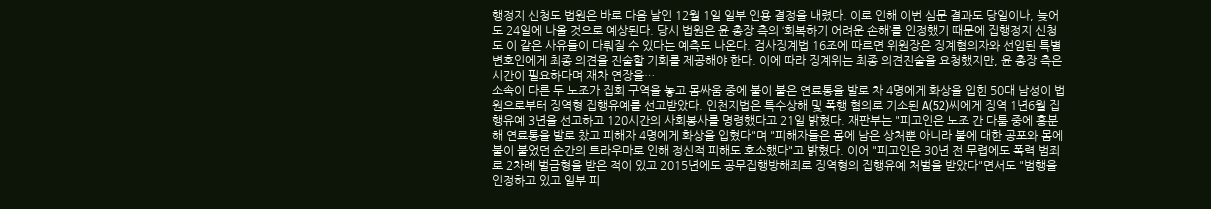행정지 신청도 법원은 바로 다음 날인 12월 1일 일부 인용 결정을 내렸다. 이로 인해 이번 심문 결과도 당일이나, 늦어도 24일에 나올 것으로 예상된다. 당시 법원은 윤 총장 측의 ‘회복하기 어려운 손해’를 인정했기 때문에 집행정지 신청도 이 같은 사유들이 다뤄질 수 있다는 예측도 나온다. 검사징계법 16조에 따르면 위원장은 징계혐의자와 선임된 특별변호인에게 최종 의견을 진술할 기회를 제공해야 한다. 이에 따라 징계위는 최종 의견진술을 요청했지만, 윤 총장 측은 시간이 필요하다며 재차 연장을…
소속이 다른 두 노조가 집회 구역을 놓고 몸싸움 중에 불이 붙은 연료통을 발로 차 4명에게 화상을 입힌 50대 남성이 법원으로부터 징역형 집행유예를 선고받았다. 인천지법은 특수상해 및 폭행 혐의로 기소된 A(52)씨에게 징역 1년6월 집행유예 3년을 선고하고 120시간의 사회봉사를 명령했다고 21일 밝혔다. 재판부는 "피고인은 노조 간 다툼 중에 흥분해 연료통을 발로 찼고 피해자 4명에게 화상을 입혔다"며 "피해자들은 몸에 남은 상처뿐 아니라 불에 대한 공포와 몸에 불이 붙었던 순간의 트라우마로 인해 정신적 피해도 호소했다"고 밝혔다. 이어 "피고인은 30년 전 무렵에도 폭력 범죄로 2차례 벌금형을 받은 적이 있고 2015년에도 공무집행방해죄로 징역형의 집행유예 처벌을 받았다"면서도 "범행을 인정하고 있고 일부 피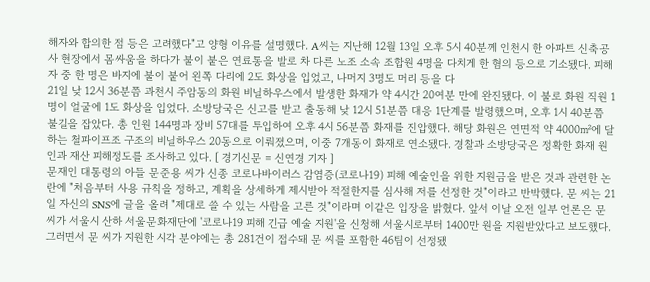해자와 합의한 점 등은 고려했다"고 양형 이유를 설명했다. A씨는 지난해 12월 13일 오후 5시 40분께 인천시 한 아파트 신축공사 현장에서 몸싸움을 하다가 불이 붙은 연료통을 발로 차 다른 노조 소속 조합원 4명을 다치게 한 혐의 등으로 기소됐다. 피해자 중 한 명은 바지에 불이 붙어 왼쪽 다리에 2도 화상을 입었고, 나머지 3명도 머리 등을 다
21일 낮 12시 36분쯤 과천시 주암동의 화원 비닐하우스에서 발생한 화재가 약 4시간 20여분 만에 완진됐다. 이 불로 화원 직원 1명이 얼굴에 1도 화상을 입었다. 소방당국은 신고를 받고 출동해 낮 12시 51분쯤 대응 1단계를 발령했으며, 오후 1시 40분쯤 불길을 잡았다. 총 인원 144명과 장비 57대를 투입하여 오후 4시 56분쯤 화재를 진압했다. 해당 화원은 연면적 약 4000㎡에 달하는 철파이프조 구조의 비닐하우스 20동으로 이뤄졌으며, 이중 7개동이 화재로 연소됐다. 경찰과 소방당국은 정확한 화재 원인과 재산 피해정도를 조사하고 있다. [ 경기신문 = 신연경 기자 ]
문재인 대통령의 아들 문준용 씨가 신종 코로나바이러스 감염증(코로나19) 피해 예술인을 위한 지원금을 받은 것과 관련한 논란에 "처음부터 사용 규칙을 정하고, 계획을 상세하게 제시받아 적절한지를 심사해 저를 선정한 것"이라고 반박했다. 문 씨는 21일 자신의 SNS에 글을 올려 "제대로 쓸 수 있는 사람을 고른 것"이라며 이같은 입장을 밝혔다. 앞서 이날 오전 일부 언론은 문 씨가 서울시 산하 서울문화재단에 '코로나19 피해 긴급 예술 지원'을 신청해 서울시로부터 1400만 원을 지원받았다고 보도했다. 그러면서 문 씨가 지원한 시각 분야에는 총 281건이 접수돼 문 씨를 포함한 46팀이 선정됐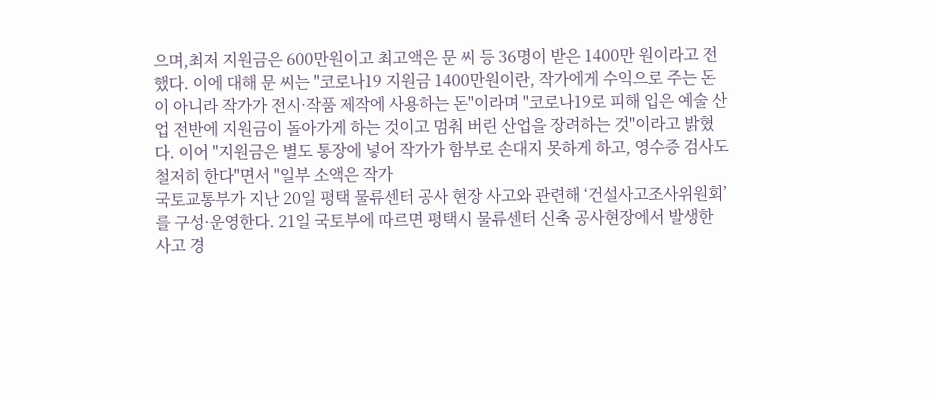으며,최저 지원금은 600만원이고 최고액은 문 씨 등 36명이 받은 1400만 원이라고 전했다. 이에 대해 문 씨는 "코로나19 지원금 1400만원이란, 작가에게 수익으로 주는 돈이 아니라 작가가 전시·작품 제작에 사용하는 돈"이라며 "코로나19로 피해 입은 예술 산업 전반에 지원금이 돌아가게 하는 것이고 멈춰 버린 산업을 장려하는 것"이라고 밝혔다. 이어 "지원금은 별도 통장에 넣어 작가가 함부로 손대지 못하게 하고, 영수증 검사도 철저히 한다"면서 "일부 소액은 작가
국토교통부가 지난 20일 평택 물류센터 공사 현장 사고와 관련해 ‘건설사고조사위원회’를 구성·운영한다. 21일 국토부에 따르면 평택시 물류센터 신축 공사현장에서 발생한 사고 경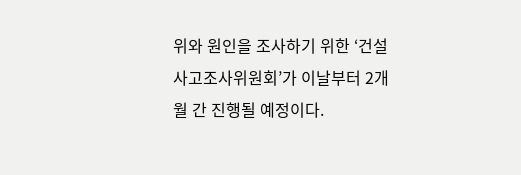위와 원인을 조사하기 위한 ‘건설사고조사위원회’가 이날부터 2개월 간 진행될 예정이다.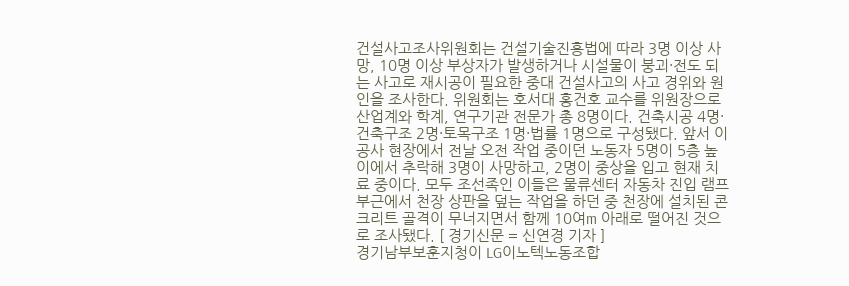건설사고조사위원회는 건설기술진흥법에 따라 3명 이상 사망, 10명 이상 부상자가 발생하거나 시설물이 붕괴·전도 되는 사고로 재시공이 필요한 중대 건설사고의 사고 경위와 원인을 조사한다. 위원회는 호서대 홍건호 교수를 위원장으로 산업계와 학계, 연구기관 전문가 총 8명이다. 건축시공 4명·건축구조 2명·토목구조 1명·법률 1명으로 구성됐다. 앞서 이 공사 현장에서 전날 오전 작업 중이던 노동자 5명이 5층 높이에서 추락해 3명이 사망하고, 2명이 중상을 입고 현재 치료 중이다. 모두 조선족인 이들은 물류센터 자동차 진입 램프 부근에서 천장 상판을 덮는 작업을 하던 중 천장에 설치된 콘크리트 골격이 무너지면서 함께 10여m 아래로 떨어진 것으로 조사됐다. [ 경기신문 = 신연경 기자 ]
경기남부보훈지청이 LG이노텍노동조합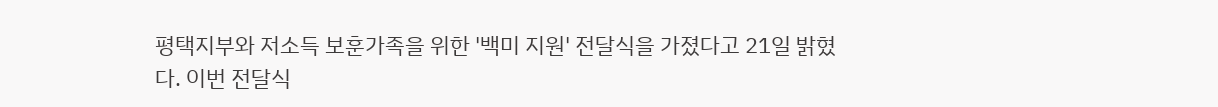평택지부와 저소득 보훈가족을 위한 '백미 지원' 전달식을 가졌다고 21일 밝혔다. 이번 전달식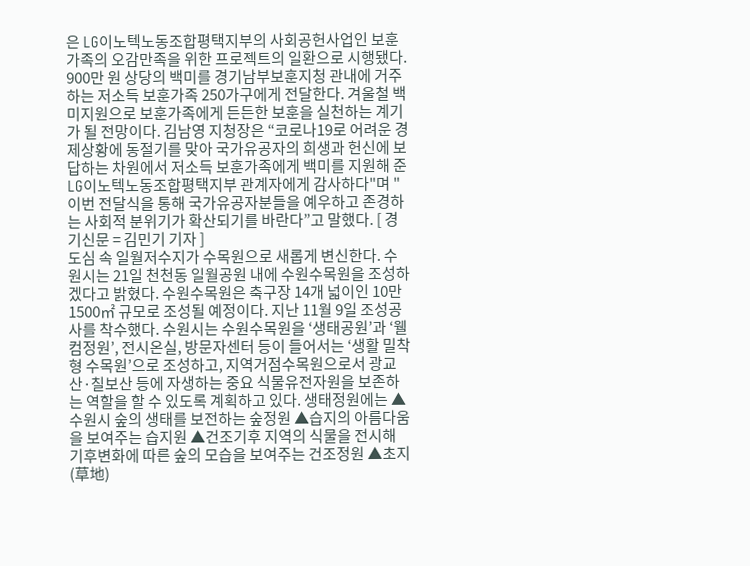은 LG이노텍노동조합평택지부의 사회공헌사업인 보훈가족의 오감만족을 위한 프로젝트의 일환으로 시행됐다. 900만 원 상당의 백미를 경기남부보훈지청 관내에 거주하는 저소득 보훈가족 250가구에게 전달한다. 겨울철 백미지원으로 보훈가족에게 든든한 보훈을 실천하는 계기가 될 전망이다. 김남영 지청장은 “코로나19로 어려운 경제상황에 동절기를 맞아 국가유공자의 희생과 헌신에 보답하는 차원에서 저소득 보훈가족에게 백미를 지원해 준 LG이노텍노동조합평택지부 관계자에게 감사하다"며 "이번 전달식을 통해 국가유공자분들을 예우하고 존경하는 사회적 분위기가 확산되기를 바란다”고 말했다. [ 경기신문 = 김민기 기자 ]
도심 속 일월저수지가 수목원으로 새롭게 변신한다. 수원시는 21일 천천동 일월공원 내에 수원수목원을 조성하겠다고 밝혔다. 수원수목원은 축구장 14개 넓이인 10만1500㎡ 규모로 조성될 예정이다. 지난 11월 9일 조성공사를 착수했다. 수원시는 수원수목원을 ‘생태공원’과 ‘웰컴정원’, 전시온실, 방문자센터 등이 들어서는 ‘생활 밀착형 수목원’으로 조성하고, 지역거점수목원으로서 광교산·칠보산 등에 자생하는 중요 식물유전자원을 보존하는 역할을 할 수 있도록 계획하고 있다. 생태정원에는 ▲수원시 숲의 생태를 보전하는 숲정원 ▲습지의 아름다움을 보여주는 습지원 ▲건조기후 지역의 식물을 전시해 기후변화에 따른 숲의 모습을 보여주는 건조정원 ▲초지(草地)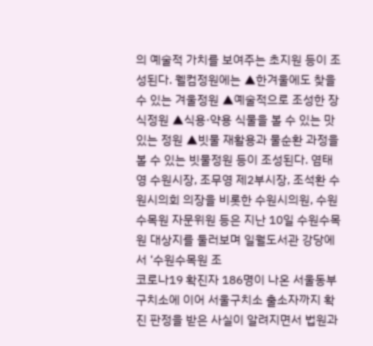의 예술적 가치를 보여주는 초지원 등이 조성된다. 웰컴정원에는 ▲한겨울에도 찾을 수 있는 겨울정원 ▲예술적으로 조성한 장식정원 ▲식용·약용 식물을 볼 수 있는 맛있는 정원 ▲빗물 재활용과 물순환 과정을 볼 수 있는 빗물정원 등이 조성된다. 염태영 수원시장, 조무영 제2부시장, 조석환 수원시의회 의장을 비롯한 수원시의원, 수원수목원 자문위원 등은 지난 10일 수원수목원 대상지를 둘러보며 일월도서관 강당에서 ‘수원수목원 조
코로나19 확진자 186명이 나온 서울동부구치소에 이어 서울구치소 출소자까지 확진 판정을 받은 사실이 알려지면서 법원과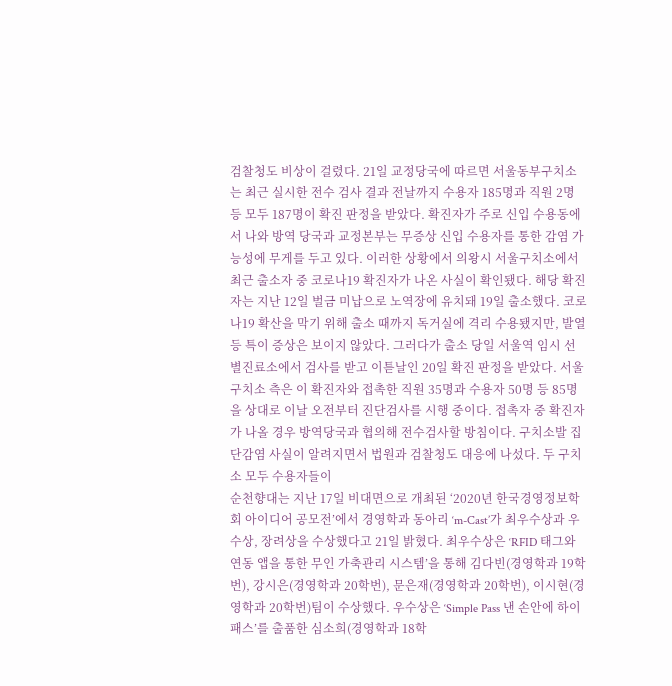검찰청도 비상이 걸렸다. 21일 교정당국에 따르면 서울동부구치소는 최근 실시한 전수 검사 결과 전날까지 수용자 185명과 직원 2명 등 모두 187명이 확진 판정을 받았다. 확진자가 주로 신입 수용동에서 나와 방역 당국과 교정본부는 무증상 신입 수용자를 통한 감염 가능성에 무게를 두고 있다. 이러한 상황에서 의왕시 서울구치소에서 최근 출소자 중 코로나19 확진자가 나온 사실이 확인됐다. 해당 확진자는 지난 12일 벌금 미납으로 노역장에 유치돼 19일 출소했다. 코로나19 확산을 막기 위해 출소 때까지 독거실에 격리 수용됐지만, 발열 등 특이 증상은 보이지 않았다. 그러다가 출소 당일 서울역 임시 선별진료소에서 검사를 받고 이튿날인 20일 확진 판정을 받았다. 서울구치소 측은 이 확진자와 접촉한 직원 35명과 수용자 50명 등 85명을 상대로 이날 오전부터 진단검사를 시행 중이다. 접촉자 중 확진자가 나올 경우 방역당국과 협의해 전수검사할 방침이다. 구치소발 집단감염 사실이 알려지면서 법원과 검찰청도 대응에 나섰다. 두 구치소 모두 수용자들이
순천향대는 지난 17일 비대면으로 개최된 ‘2020년 한국경영정보학회 아이디어 공모전’에서 경영학과 동아리 ‘m-Cast’가 최우수상과 우수상, 장려상을 수상했다고 21일 밝혔다. 최우수상은 ‘RFID 태그와 연동 앱을 통한 무인 가축관리 시스템’을 통해 김다빈(경영학과 19학번), 강시은(경영학과 20학번), 문은재(경영학과 20학번), 이시현(경영학과 20학번)팀이 수상했다. 우수상은 ‘Simple Pass 낸 손안에 하이패스’를 출품한 심소희(경영학과 18학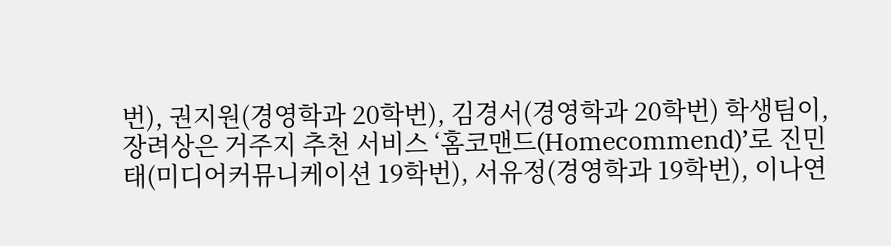번), 권지원(경영학과 20학번), 김경서(경영학과 20학번) 학생팀이, 장려상은 거주지 추천 서비스 ‘홈코맨드(Homecommend)’로 진민태(미디어커뮤니케이션 19학번), 서유정(경영학과 19학번), 이나연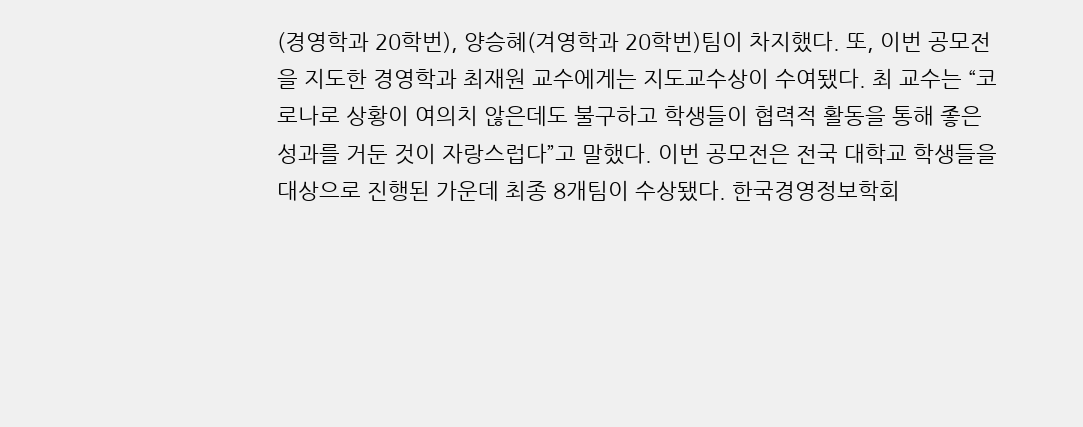(경영학과 20학번), 양승혜(겨영학과 20학번)팀이 차지했다. 또, 이번 공모전을 지도한 경영학과 최재원 교수에게는 지도교수상이 수여됐다. 최 교수는 “코로나로 상황이 여의치 않은데도 불구하고 학생들이 협력적 활동을 통해 좋은 성과를 거둔 것이 자랑스럽다”고 말했다. 이번 공모전은 전국 대학교 학생들을 대상으로 진행된 가운데 최종 8개팀이 수상됐다. 한국경영정보학회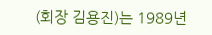(회장 김용진)는 1989년